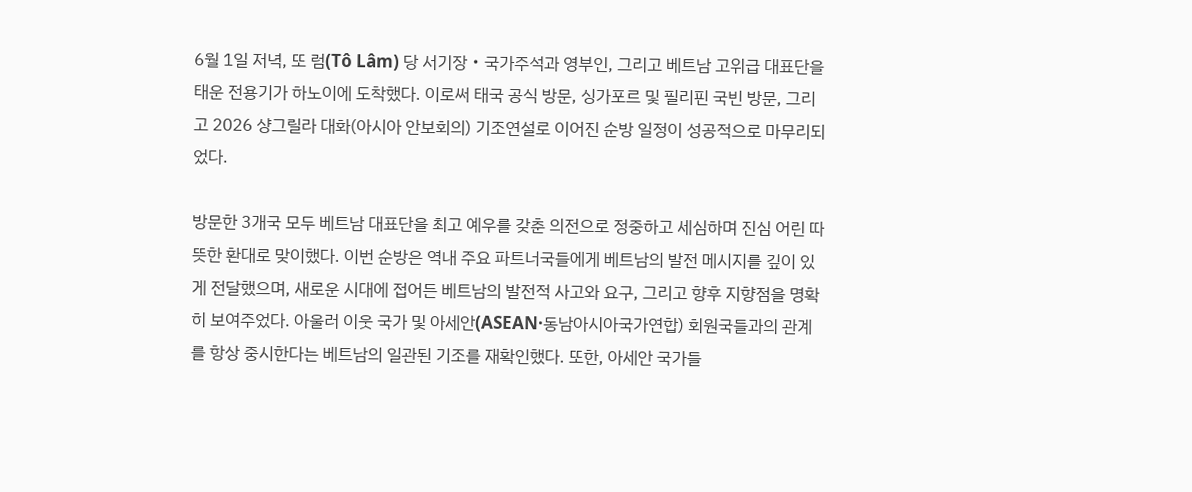6월 1일 저녁, 또 럼(Tô Lâm) 당 서기장‧국가주석과 영부인, 그리고 베트남 고위급 대표단을 태운 전용기가 하노이에 도착했다. 이로써 태국 공식 방문, 싱가포르 및 필리핀 국빈 방문, 그리고 2026 샹그릴라 대화(아시아 안보회의) 기조연설로 이어진 순방 일정이 성공적으로 마무리되었다.

방문한 3개국 모두 베트남 대표단을 최고 예우를 갖춘 의전으로 정중하고 세심하며 진심 어린 따뜻한 환대로 맞이했다. 이번 순방은 역내 주요 파트너국들에게 베트남의 발전 메시지를 깊이 있게 전달했으며, 새로운 시대에 접어든 베트남의 발전적 사고와 요구, 그리고 향후 지향점을 명확히 보여주었다. 아울러 이웃 국가 및 아세안(ASEAN·동남아시아국가연합) 회원국들과의 관계를 항상 중시한다는 베트남의 일관된 기조를 재확인했다. 또한, 아세안 국가들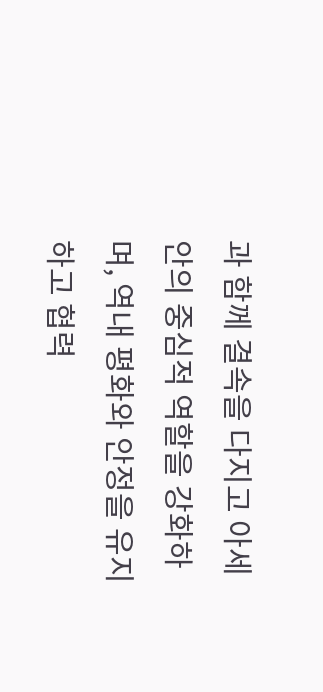과 함께 결속을 다지고 아세안의 중심적 역할을 강화하며, 역내 평화와 안정을 유지하고 협력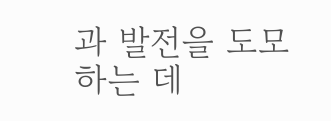과 발전을 도모하는 데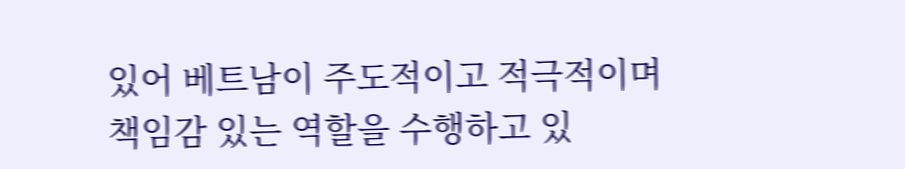있어 베트남이 주도적이고 적극적이며 책임감 있는 역할을 수행하고 있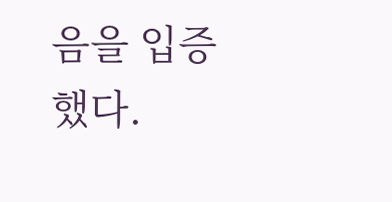음을 입증했다.